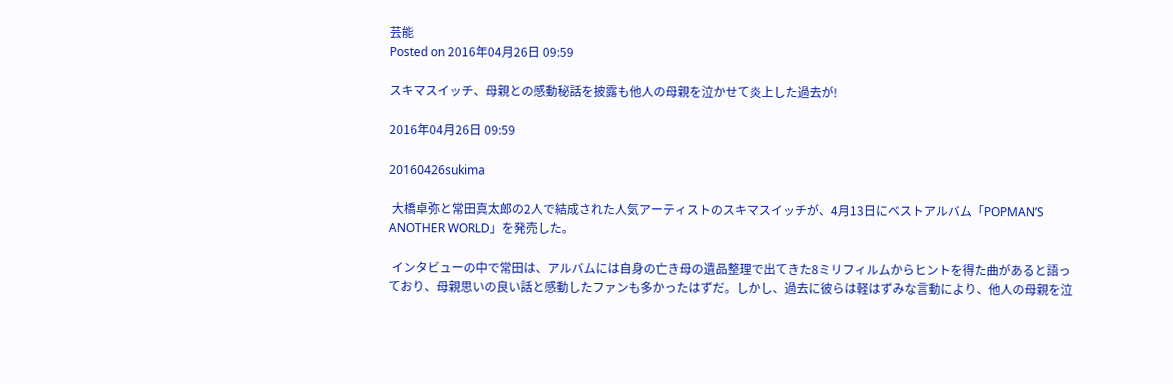芸能
Posted on 2016年04月26日 09:59

スキマスイッチ、母親との感動秘話を披露も他人の母親を泣かせて炎上した過去が!

2016年04月26日 09:59

20160426sukima

 大橋卓弥と常田真太郎の2人で結成された人気アーティストのスキマスイッチが、4月13日にベストアルバム「POPMAN’S ANOTHER WORLD」を発売した。

 インタビューの中で常田は、アルバムには自身の亡き母の遺品整理で出てきた8ミリフィルムからヒントを得た曲があると語っており、母親思いの良い話と感動したファンも多かったはずだ。しかし、過去に彼らは軽はずみな言動により、他人の母親を泣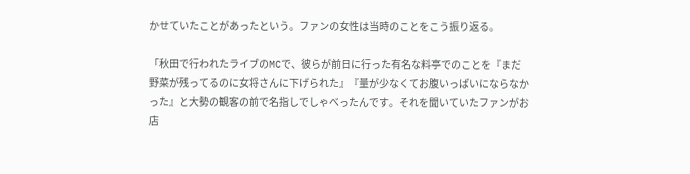かせていたことがあったという。ファンの女性は当時のことをこう振り返る。

「秋田で行われたライブのMCで、彼らが前日に行った有名な料亭でのことを『まだ野菜が残ってるのに女将さんに下げられた』『量が少なくてお腹いっぱいにならなかった』と大勢の観客の前で名指しでしゃべったんです。それを聞いていたファンがお店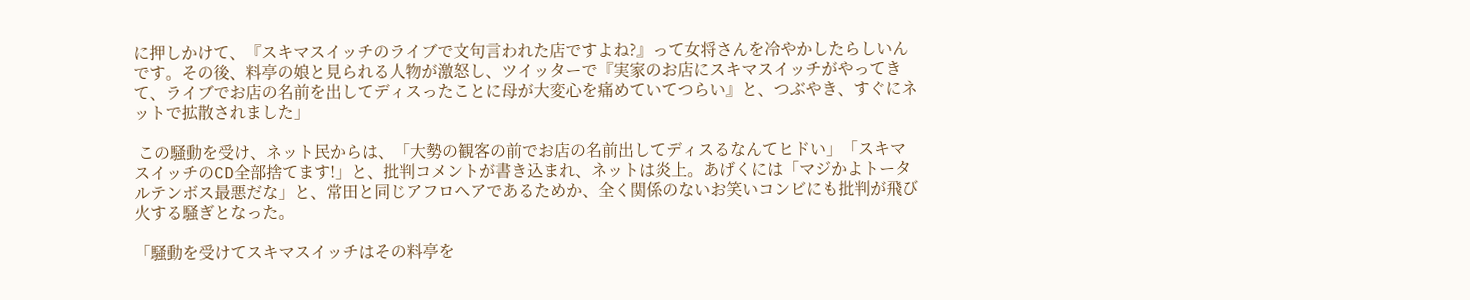に押しかけて、『スキマスイッチのライブで文句言われた店ですよね?』って女将さんを冷やかしたらしいんです。その後、料亭の娘と見られる人物が激怒し、ツイッターで『実家のお店にスキマスイッチがやってきて、ライブでお店の名前を出してディスったことに母が大変心を痛めていてつらい』と、つぶやき、すぐにネットで拡散されました」

 この騒動を受け、ネット民からは、「大勢の観客の前でお店の名前出してディスるなんてヒドい」「スキマスイッチのCD全部捨てます!」と、批判コメントが書き込まれ、ネットは炎上。あげくには「マジかよトータルテンボス最悪だな」と、常田と同じアフロヘアであるためか、全く関係のないお笑いコンビにも批判が飛び火する騒ぎとなった。

「騒動を受けてスキマスイッチはその料亭を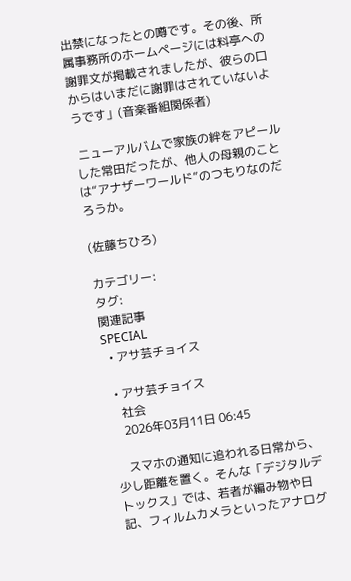出禁になったとの噂です。その後、所属事務所のホームページには料亭への謝罪文が掲載されましたが、彼らの口からはいまだに謝罪はされていないようです」(音楽番組関係者)

 ニューアルバムで家族の絆をアピールした常田だったが、他人の母親のことは“アナザーワールド”のつもりなのだろうか。

(佐藤ちひろ)

カテゴリー:
タグ:
関連記事
SPECIAL
  • アサ芸チョイス

  • アサ芸チョイス
    社会
    2026年03月11日 06:45

    スマホの通知に追われる日常から、少し距離を置く。そんな「デジタルデトックス」では、若者が編み物や日記、フィルムカメラといったアナログ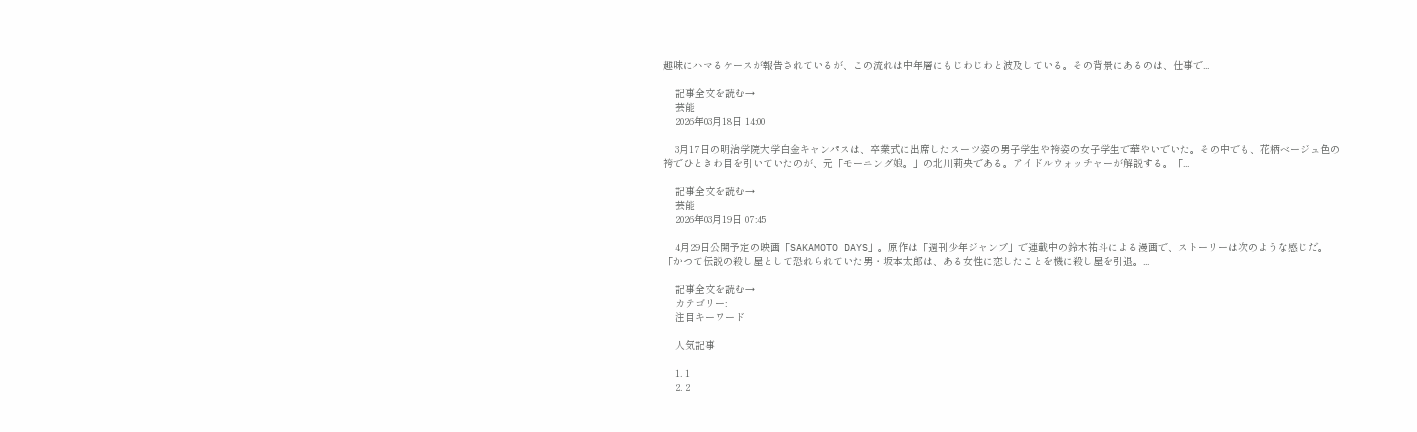趣味にハマるケースが報告されているが、この流れは中年層にもじわじわと波及している。その背景にあるのは、仕事で...

    記事全文を読む→
    芸能
    2026年03月18日 14:00

    3月17日の明治学院大学白金キャンパスは、卒業式に出席したスーツ姿の男子学生や袴姿の女子学生で華やいでいた。その中でも、花柄ベージュ色の袴でひときわ目を引いていたのが、元「モーニング娘。」の北川莉央である。アイドルウォッチャーが解説する。「...

    記事全文を読む→
    芸能
    2026年03月19日 07:45

    4月29日公開予定の映画「SAKAMOTO DAYS」。原作は「週刊少年ジャンプ」で連載中の鈴木祐斗による漫画で、ストーリーは次のような感じだ。「かつて伝説の殺し屋として恐れられていた男・坂本太郎は、ある女性に恋したことを機に殺し屋を引退。...

    記事全文を読む→
    カテゴリー:
    注目キーワード

    人気記事

    1. 1
    2. 2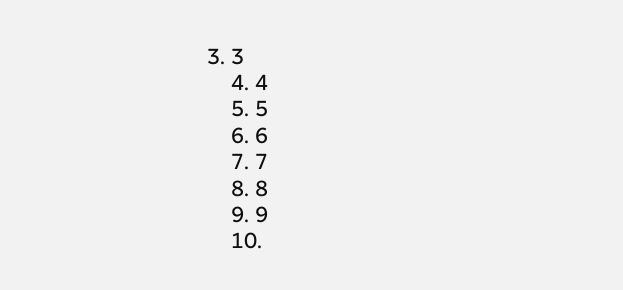3. 3
    4. 4
    5. 5
    6. 6
    7. 7
    8. 8
    9. 9
    10.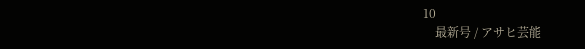10
    最新号 / アサヒ芸能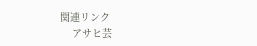関連リンク
    アサヒ芸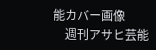能カバー画像
    週刊アサヒ芸能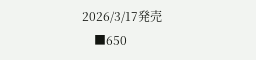2026/3/17発売
    ■650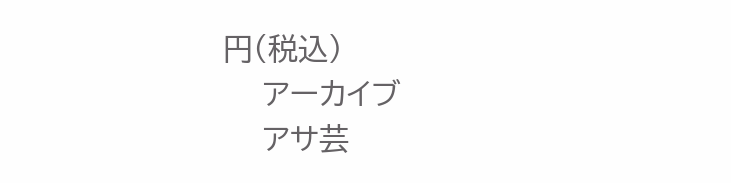円(税込)
    アーカイブ
    アサ芸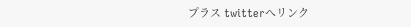プラス twitterへリンク